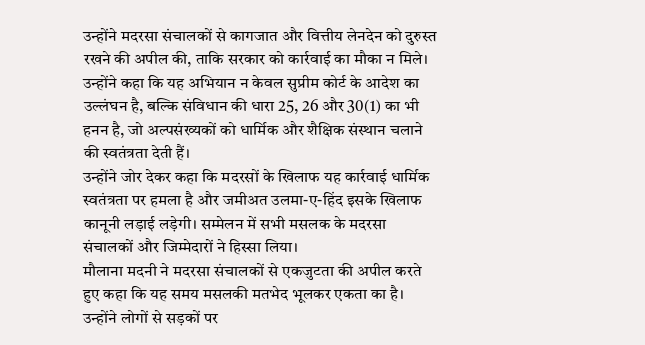उन्होंने मदरसा संचालकों से कागजात और वित्तीय लेनदेन को दुरुस्त रखने की अपील की, ताकि सरकार को कार्रवाई का मौका न मिले। उन्होंने कहा कि यह अभियान न केवल सुप्रीम कोर्ट के आदेश का उल्लंघन है, बल्कि संविधान की धारा 25, 26 और 30(1) का भी हनन है, जो अल्पसंख्यकों को धार्मिक और शैक्षिक संस्थान चलाने की स्वतंत्रता देती हैं।
उन्होंने जोर देकर कहा कि मदरसों के खिलाफ यह कार्रवाई धार्मिक स्वतंत्रता पर हमला है और जमीअत उलमा-ए-हिंद इसके खिलाफ कानूनी लड़ाई लड़ेगी। सम्मेलन में सभी मसलक के मदरसा संचालकों और जिम्मेदारों ने हिस्सा लिया।
मौलाना मदनी ने मदरसा संचालकों से एकजुटता की अपील करते हुए कहा कि यह समय मसलकी मतभेद भूलकर एकता का है। उन्होंने लोगों से सड़कों पर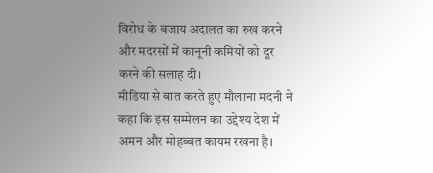विरोध के बजाय अदालत का रुख करने और मदरसों में कानूनी कमियों को दूर करने की सलाह दी।
मीडिया से बात करते हुए मौलाना मदनी ने कहा कि इस सम्मेलन का उद्देश्य देश में अमन और मोहब्बत कायम रखना है।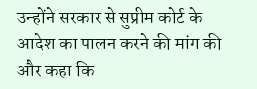उन्होंने सरकार से सुप्रीम कोर्ट के आदेश का पालन करने की मांग की और कहा कि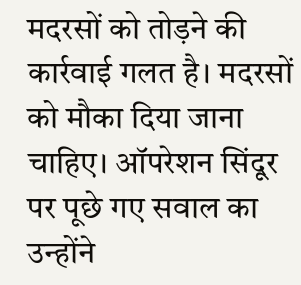मदरसों को तोड़ने की कार्रवाई गलत है। मदरसों को मौका दिया जाना चाहिए। ऑपरेशन सिंदूर पर पूछे गए सवाल का उन्होंने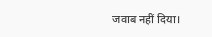जवाब नहीं दिया।